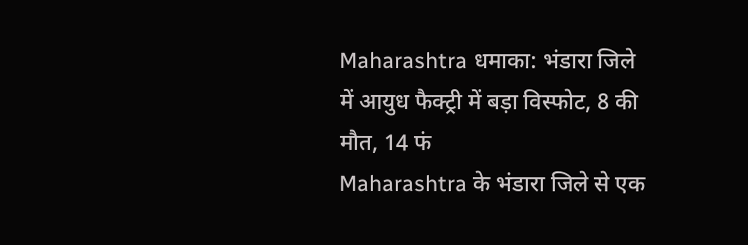Maharashtra धमाका: भंडारा जिले में आयुध फैक्ट्री में बड़ा विस्फोट, 8 की मौत, 14 फं
Maharashtra के भंडारा जिले से एक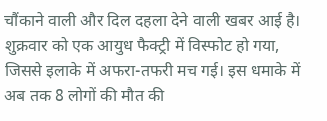चौंकाने वाली और दिल दहला देने वाली खबर आई है। शुक्रवार को एक आयुध फैक्ट्री में विस्फोट हो गया, जिससे इलाके में अफरा-तफरी मच गई। इस धमाके में अब तक 8 लोगों की मौत की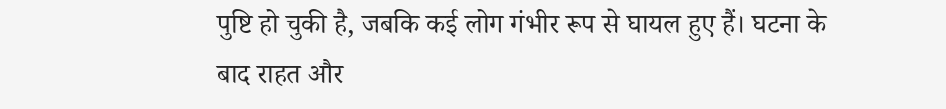पुष्टि हो चुकी है, जबकि कई लोग गंभीर रूप से घायल हुए हैं। घटना के बाद राहत और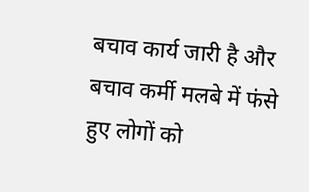बचाव कार्य जारी है और बचाव कर्मी मलबे में फंसे हुए लोगों को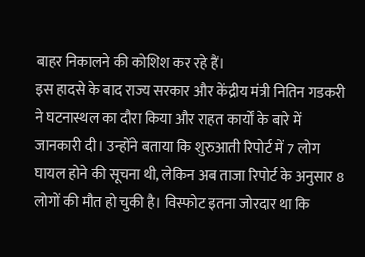बाहर निकालने की कोशिश कर रहे हैं।
इस हादसे के बाद राज्य सरकार और केंद्रीय मंत्री नितिन गडकरी ने घटनास्थल का दौरा किया और राहत कार्यों के बारे में जानकारी दी। उन्होंने बताया कि शुरुआती रिपोर्ट में 7 लोग घायल होने की सूचना थी, लेकिन अब ताजा रिपोर्ट के अनुसार 8 लोगों की मौत हो चुकी है। विस्फोट इतना जोरदार था कि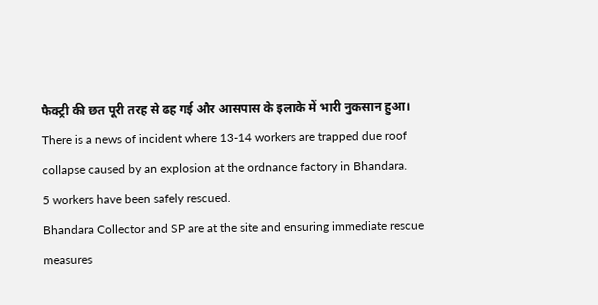फैक्ट्री की छत पूरी तरह से ढह गई और आसपास के इलाके में भारी नुकसान हुआ।
There is a news of incident where 13-14 workers are trapped due roof collapse caused by an explosion at the ordnance factory in Bhandara.
5 workers have been safely rescued.
Bhandara Collector and SP are at the site and ensuring immediate rescue measures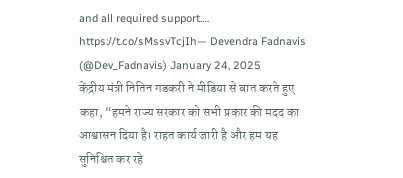and all required support.… https://t.co/sMssvTcjIh— Devendra Fadnavis (@Dev_Fadnavis) January 24, 2025
केंद्रीय मंत्री नितिन गडकरी ने मीडिया से बात करते हुए कहा, “हमने राज्य सरकार को सभी प्रकार की मदद का आश्वासन दिया है। राहत कार्य जारी है और हम यह सुनिश्चित कर रहे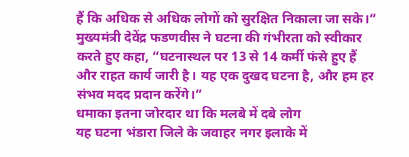हैं कि अधिक से अधिक लोगों को सुरक्षित निकाला जा सके।”
मुख्यमंत्री देवेंद्र फडणवीस ने घटना की गंभीरता को स्वीकार करते हुए कहा, “घटनास्थल पर 13 से 14 कर्मी फंसे हुए हैं और राहत कार्य जारी है। यह एक दुखद घटना है, और हम हर संभव मदद प्रदान करेंगे।”
धमाका इतना जोरदार था कि मलबे में दबे लोग
यह घटना भंडारा जिले के जवाहर नगर इलाके में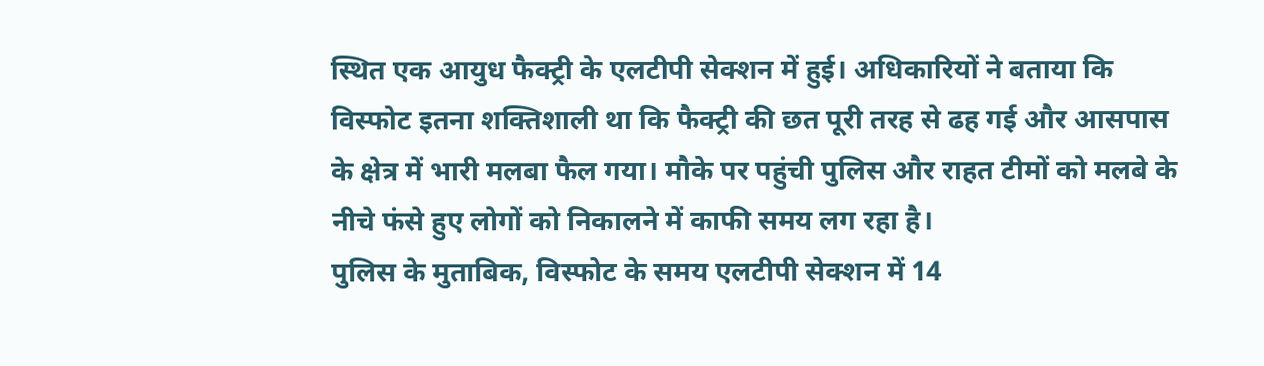स्थित एक आयुध फैक्ट्री के एलटीपी सेक्शन में हुई। अधिकारियों ने बताया कि विस्फोट इतना शक्तिशाली था कि फैक्ट्री की छत पूरी तरह से ढह गई और आसपास के क्षेत्र में भारी मलबा फैल गया। मौके पर पहुंची पुलिस और राहत टीमों को मलबे के नीचे फंसे हुए लोगों को निकालने में काफी समय लग रहा है।
पुलिस के मुताबिक, विस्फोट के समय एलटीपी सेक्शन में 14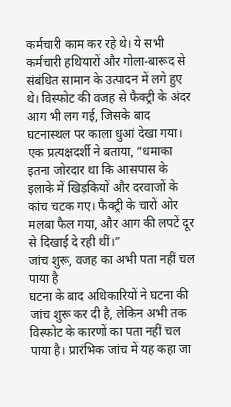कर्मचारी काम कर रहे थे। ये सभी कर्मचारी हथियारों और गोला-बारूद से संबंधित सामान के उत्पादन में लगे हुए थे। विस्फोट की वजह से फैक्ट्री के अंदर आग भी लग गई, जिसके बाद घटनास्थल पर काला धुआं देखा गया।
एक प्रत्यक्षदर्शी ने बताया, “धमाका इतना जोरदार था कि आसपास के इलाके में खिड़कियों और दरवाजों के कांच चटक गए। फैक्ट्री के चारों ओर मलबा फैल गया, और आग की लपटें दूर से दिखाई दे रही थीं।”
जांच शुरू, वजह का अभी पता नहीं चल पाया है
घटना के बाद अधिकारियों ने घटना की जांच शुरू कर दी है, लेकिन अभी तक विस्फोट के कारणों का पता नहीं चल पाया है। प्रारंभिक जांच में यह कहा जा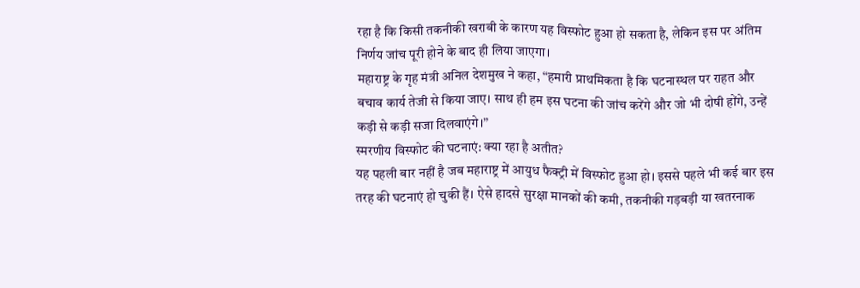रहा है कि किसी तकनीकी खराबी के कारण यह विस्फोट हुआ हो सकता है, लेकिन इस पर अंतिम निर्णय जांच पूरी होने के बाद ही लिया जाएगा।
महाराष्ट्र के गृह मंत्री अनिल देशमुख ने कहा, “हमारी प्राथमिकता है कि घटनास्थल पर राहत और बचाव कार्य तेजी से किया जाए। साथ ही हम इस घटना की जांच करेंगे और जो भी दोषी होंगे, उन्हें कड़ी से कड़ी सजा दिलवाएंगे।”
स्मरणीय विस्फोट की घटनाएं: क्या रहा है अतीत?
यह पहली बार नहीं है जब महाराष्ट्र में आयुध फैक्ट्री में विस्फोट हुआ हो। इससे पहले भी कई बार इस तरह की घटनाएं हो चुकी हैं। ऐसे हादसे सुरक्षा मानकों की कमी, तकनीकी गड़बड़ी या खतरनाक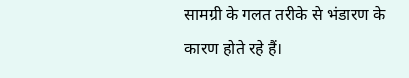सामग्री के गलत तरीके से भंडारण के कारण होते रहे हैं।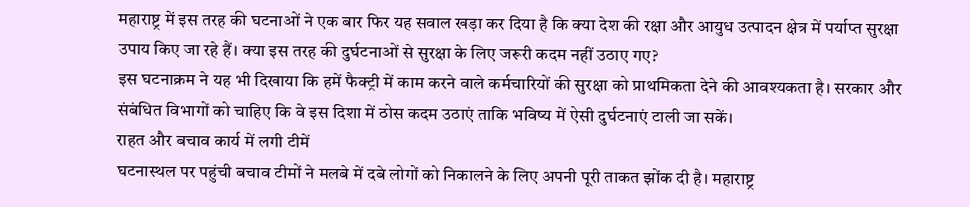महाराष्ट्र में इस तरह की घटनाओं ने एक बार फिर यह सवाल खड़ा कर दिया है कि क्या देश की रक्षा और आयुध उत्पादन क्षेत्र में पर्याप्त सुरक्षा उपाय किए जा रहे हैं। क्या इस तरह की दुर्घटनाओं से सुरक्षा के लिए जरूरी कदम नहीं उठाए गए?
इस घटनाक्रम ने यह भी दिखाया कि हमें फैक्ट्री में काम करने वाले कर्मचारियों की सुरक्षा को प्राथमिकता देने की आवश्यकता है। सरकार और संबंधित विभागों को चाहिए कि वे इस दिशा में ठोस कदम उठाएं ताकि भविष्य में ऐसी दुर्घटनाएं टाली जा सकें।
राहत और बचाव कार्य में लगी टीमें
घटनास्थल पर पहुंची बचाव टीमों ने मलबे में दबे लोगों को निकालने के लिए अपनी पूरी ताकत झोंक दी है। महाराष्ट्र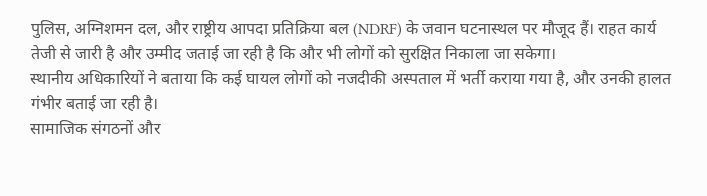पुलिस, अग्निशमन दल, और राष्ट्रीय आपदा प्रतिक्रिया बल (NDRF) के जवान घटनास्थल पर मौजूद हैं। राहत कार्य तेजी से जारी है और उम्मीद जताई जा रही है कि और भी लोगों को सुरक्षित निकाला जा सकेगा।
स्थानीय अधिकारियों ने बताया कि कई घायल लोगों को नजदीकी अस्पताल में भर्ती कराया गया है, और उनकी हालत गंभीर बताई जा रही है।
सामाजिक संगठनों और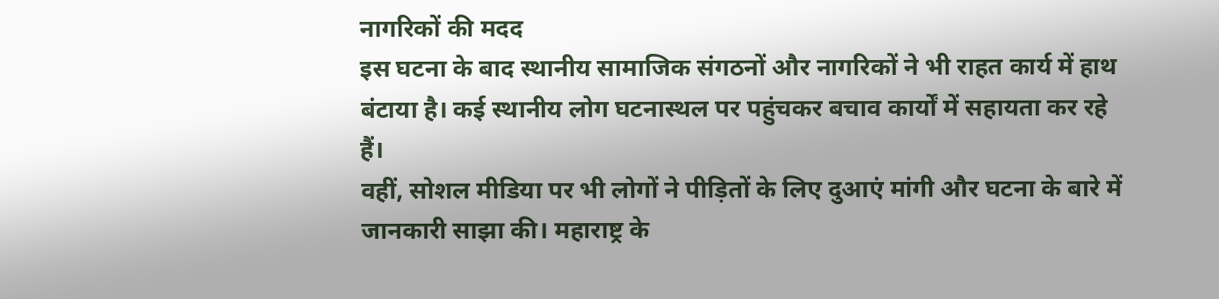नागरिकों की मदद
इस घटना के बाद स्थानीय सामाजिक संगठनों और नागरिकों ने भी राहत कार्य में हाथ बंटाया है। कई स्थानीय लोग घटनास्थल पर पहुंचकर बचाव कार्यों में सहायता कर रहे हैं।
वहीं, सोशल मीडिया पर भी लोगों ने पीड़ितों के लिए दुआएं मांगी और घटना के बारे में जानकारी साझा की। महाराष्ट्र के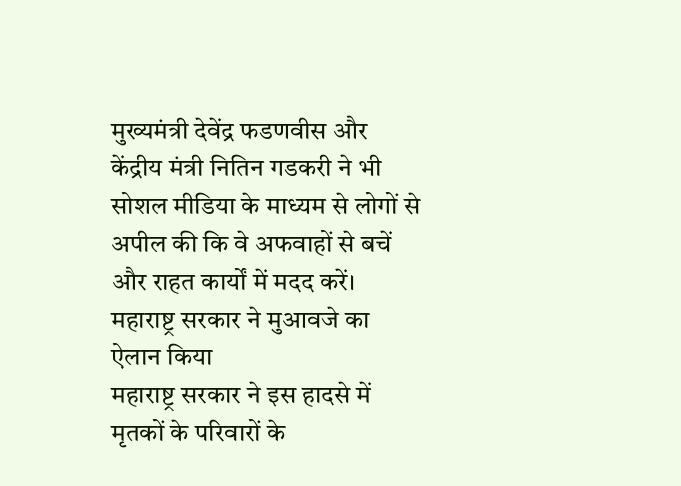मुख्यमंत्री देवेंद्र फडणवीस और केंद्रीय मंत्री नितिन गडकरी ने भी सोशल मीडिया के माध्यम से लोगों से अपील की कि वे अफवाहों से बचें और राहत कार्यों में मदद करें।
महाराष्ट्र सरकार ने मुआवजे का ऐलान किया
महाराष्ट्र सरकार ने इस हादसे में मृतकों के परिवारों के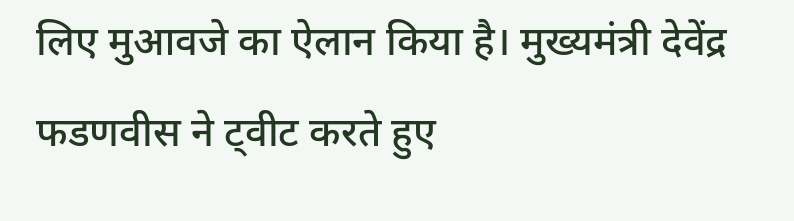लिए मुआवजे का ऐलान किया है। मुख्यमंत्री देवेंद्र फडणवीस ने ट्वीट करते हुए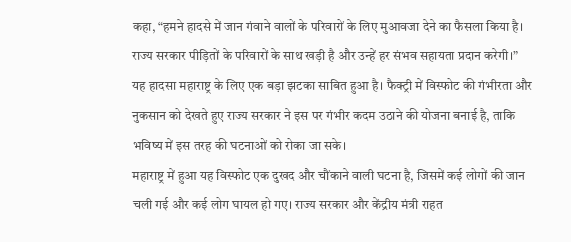कहा, “हमने हादसे में जान गंवाने वालों के परिवारों के लिए मुआवजा देने का फैसला किया है। राज्य सरकार पीड़ितों के परिवारों के साथ खड़ी है और उन्हें हर संभव सहायता प्रदान करेगी।”
यह हादसा महाराष्ट्र के लिए एक बड़ा झटका साबित हुआ है। फैक्ट्री में विस्फोट की गंभीरता और नुकसान को देखते हुए राज्य सरकार ने इस पर गंभीर कदम उठाने की योजना बनाई है, ताकि भविष्य में इस तरह की घटनाओं को रोका जा सके।
महाराष्ट्र में हुआ यह विस्फोट एक दुखद और चौंकाने वाली घटना है, जिसमें कई लोगों की जान चली गई और कई लोग घायल हो गए। राज्य सरकार और केंद्रीय मंत्री राहत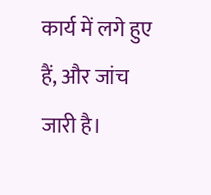कार्य में लगे हुए हैं, और जांच जारी है।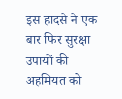इस हादसे ने एक बार फिर सुरक्षा उपायों की अहमियत को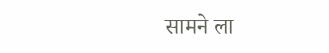सामने ला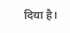दिया है।